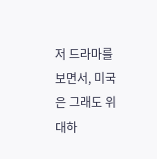저 드라마를 보면서, 미국은 그래도 위대하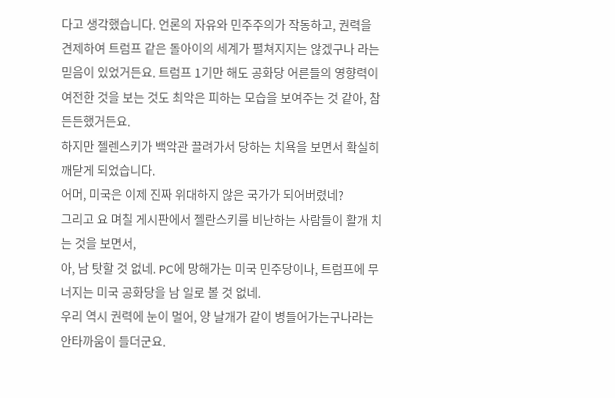다고 생각했습니다. 언론의 자유와 민주주의가 작동하고, 권력을 견제하여 트럼프 같은 돌아이의 세계가 펼쳐지지는 않겠구나 라는 믿음이 있었거든요. 트럼프 1기만 해도 공화당 어른들의 영향력이 여전한 것을 보는 것도 최악은 피하는 모습을 보여주는 것 같아, 참 든든했거든요.
하지만 젤렌스키가 백악관 끌려가서 당하는 치욕을 보면서 확실히 깨닫게 되었습니다.
어머, 미국은 이제 진짜 위대하지 않은 국가가 되어버렸네?
그리고 요 며칠 게시판에서 젤란스키를 비난하는 사람들이 활개 치는 것을 보면서,
아, 남 탓할 것 없네. PC에 망해가는 미국 민주당이나, 트럼프에 무너지는 미국 공화당을 남 일로 볼 것 없네.
우리 역시 권력에 눈이 멀어, 양 날개가 같이 병들어가는구나라는 안타까움이 들더군요.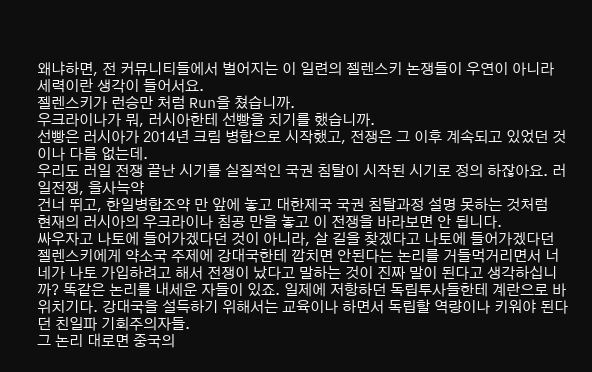왜냐하면, 전 커뮤니티들에서 벌어지는 이 일련의 젤렌스키 논쟁들이 우연이 아니라 세력이란 생각이 들어서요.
젤렌스키가 런승만 처럼 Run을 쳤습니까.
우크라이나가 뭐, 러시아한테 선빵을 치기를 했습니까.
선빵은 러시아가 2014년 크림 병합으로 시작했고, 전쟁은 그 이후 계속되고 있었던 것이나 다름 없는데.
우리도 러일 전쟁 끝난 시기를 실질적인 국권 침탈이 시작된 시기로 정의 하잖아요. 러일전쟁, 을사늑약
건너 뛰고, 한일병합조약 만 앞에 놓고 대한제국 국권 침탈과정 설명 못하는 것처럼
현재의 러시아의 우크라이나 침공 만을 놓고 이 전쟁을 바라보면 안 됩니다.
싸우자고 나토에 들어가겠다던 것이 아니라, 살 길을 찾겠다고 나토에 들어가겠다던 젤렌스키에게 약소국 주제에 강대국한테 깝치면 안된다는 논리를 거들먹거리면서 너네가 나토 가입하려고 해서 전쟁이 났다고 말하는 것이 진짜 말이 된다고 생각하십니까? 똑같은 논리를 내세운 자들이 있죠. 일제에 저항하던 독립투사들한테 계란으로 바위치기다. 강대국을 설득하기 위해서는 교육이나 하면서 독립할 역량이나 키워야 된다던 친일파 기회주의자들.
그 논리 대로면 중국의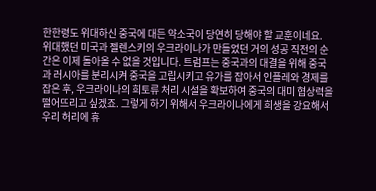한한령도 위대하신 중국에 대든 약소국이 당연히 당해야 할 교훈이네요.
위대했던 미국과 젤렌스키의 우크라이나가 만들었던 거의 성공 직전의 순간은 이제 돌아올 수 없을 것입니다. 트럼프는 중국과의 대결을 위해 중국과 러시아를 분리시켜 중국을 고립시키고 유가를 잡아서 인플레와 경제를 잡은 후, 우크라이나의 희토류 처리 시설을 확보하여 중국의 대미 협상력을 떨어뜨리고 싶겠죠. 그렇게 하기 위해서 우크라이나에게 희생을 강요해서 우리 허리에 휴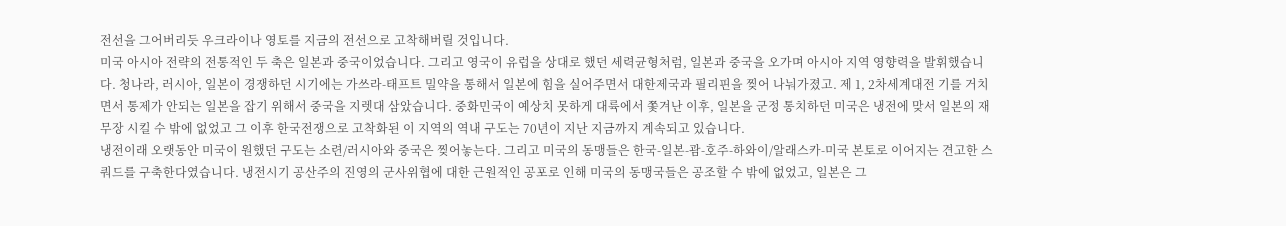전선을 그어버리듯 우크라이나 영토를 지금의 전선으로 고착해버릴 것입니다.
미국 아시아 전략의 전통적인 두 축은 일본과 중국이었습니다. 그리고 영국이 유럽을 상대로 했던 세력균형처럼, 일본과 중국을 오가며 아시아 지역 영향력을 발휘했습니다. 청나라, 러시아, 일본이 경쟁하던 시기에는 가쓰라-태프트 밀약을 통해서 일본에 힘을 실어주면서 대한제국과 필리핀을 찢어 나눠가졌고. 제 1, 2차세계대전 기를 거치면서 통제가 안되는 일본을 잡기 위해서 중국을 지렛대 삼았습니다. 중화민국이 예상치 못하게 대륙에서 쫓겨난 이후, 일본을 군정 통치하던 미국은 냉전에 맞서 일본의 재무장 시킬 수 밖에 없었고 그 이후 한국전쟁으로 고착화된 이 지역의 역내 구도는 70년이 지난 지금까지 계속되고 있습니다.
냉전이래 오랫동안 미국이 원했던 구도는 소련/러시아와 중국은 찢어놓는다. 그리고 미국의 동맹들은 한국-일본-괌-호주-하와이/알래스카-미국 본토로 이어지는 견고한 스쿼드를 구축한다였습니다. 냉전시기 공산주의 진영의 군사위협에 대한 근원적인 공포로 인해 미국의 동맹국들은 공조할 수 밖에 없었고, 일본은 그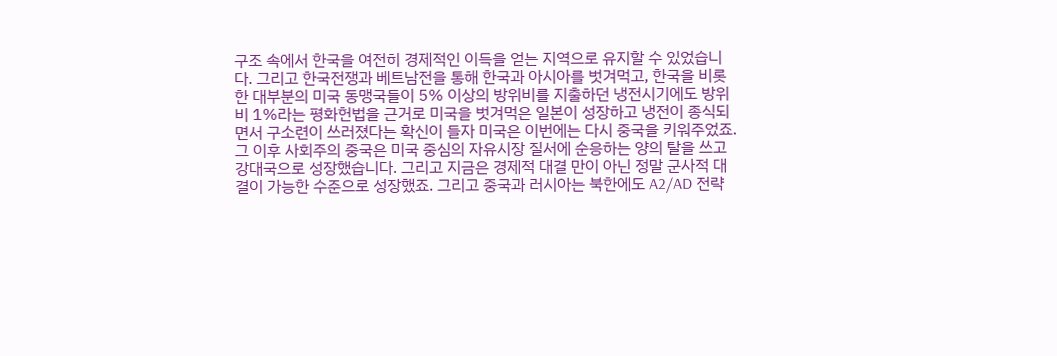구조 속에서 한국을 여전히 경제적인 이득을 얻는 지역으로 유지할 수 있었습니다. 그리고 한국전쟁과 베트남전을 통해 한국과 아시아를 벗겨먹고, 한국을 비롯한 대부분의 미국 동맹국들이 5% 이상의 방위비를 지출하던 냉전시기에도 방위비 1%라는 평화헌법을 근거로 미국을 벗겨먹은 일본이 성장하고 냉전이 종식되면서 구소련이 쓰러졌다는 확신이 들자 미국은 이번에는 다시 중국을 키워주었죠.
그 이후 사회주의 중국은 미국 중심의 자유시장 질서에 순응하는 양의 탈을 쓰고 강대국으로 성장했습니다. 그리고 지금은 경제적 대결 만이 아닌 정말 군사적 대결이 가능한 수준으로 성장했죠. 그리고 중국과 러시아는 북한에도 A2/AD 전략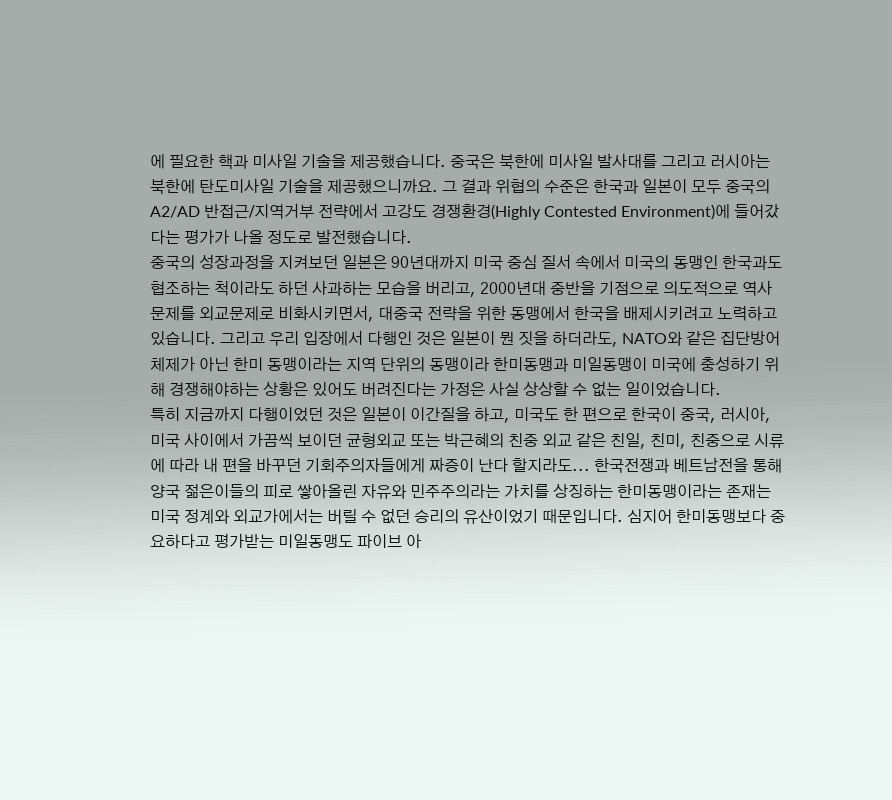에 필요한 핵과 미사일 기술을 제공했습니다. 중국은 북한에 미사일 발사대를 그리고 러시아는 북한에 탄도미사일 기술을 제공했으니까요. 그 결과 위협의 수준은 한국과 일본이 모두 중국의 A2/AD 반접근/지역거부 전략에서 고강도 경쟁환경(Highly Contested Environment)에 들어갔다는 평가가 나올 정도로 발전했습니다.
중국의 성장과정을 지켜보던 일본은 90년대까지 미국 중심 질서 속에서 미국의 동맹인 한국과도 협조하는 척이라도 하던 사과하는 모습을 버리고, 2000년대 중반을 기점으로 의도적으로 역사 문제를 외교문제로 비화시키면서, 대중국 전략을 위한 동맹에서 한국을 배제시키려고 노력하고 있습니다. 그리고 우리 입장에서 다행인 것은 일본이 뭔 짓을 하더라도, NATO와 같은 집단방어체제가 아닌 한미 동맹이라는 지역 단위의 동맹이라 한미동맹과 미일동맹이 미국에 충성하기 위해 경쟁해야하는 상황은 있어도 버려진다는 가정은 사실 상상할 수 없는 일이었습니다.
특히 지금까지 다행이었던 것은 일본이 이간질을 하고, 미국도 한 편으로 한국이 중국, 러시아, 미국 사이에서 가끔씩 보이던 균형외교 또는 박근혜의 친중 외교 같은 친일, 친미, 친중으로 시류에 따라 내 편을 바꾸던 기회주의자들에게 짜증이 난다 할지라도... 한국전쟁과 베트남전을 통해 양국 젊은이들의 피로 쌓아올린 자유와 민주주의라는 가치를 상징하는 한미동맹이라는 존재는 미국 정계와 외교가에서는 버릴 수 없던 승리의 유산이었기 때문입니다. 심지어 한미동맹보다 중요하다고 평가받는 미일동맹도 파이브 아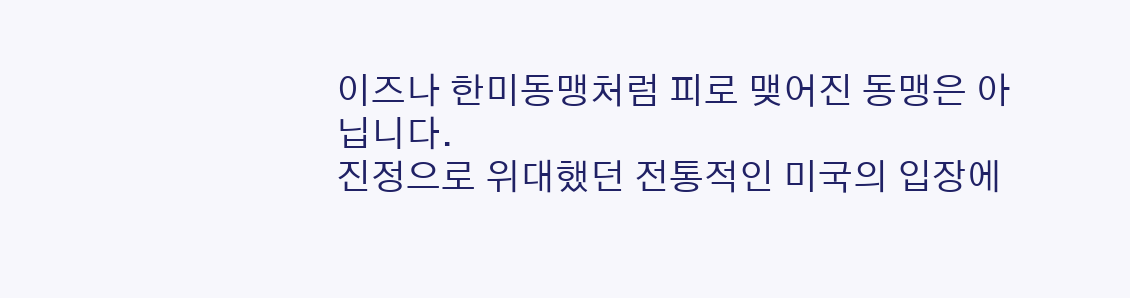이즈나 한미동맹처럼 피로 맺어진 동맹은 아닙니다.
진정으로 위대했던 전통적인 미국의 입장에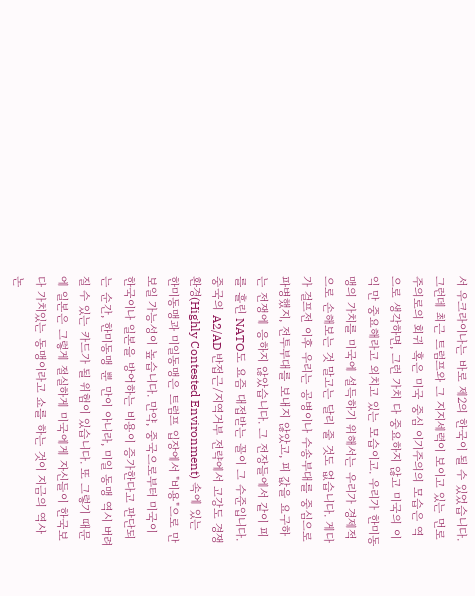서 우크라이나는 바로 제2의 한국이 될 수 있었습니다. 그런데 최근 트럼프와 그 지지세력이 보이고 있는 먼로주의로의 회귀 혹은 미국 중심 이기주의의 모습은 역으로 생각하면, 그런 가치 다 중요하지 않고 미국의 이익 만 중요해라고 외치고 있는 모습이고. 우리가 한미동맹의 가치를 미국에 설득하기 위해서는 우리가 경제적으로 손해보는 것 말고는 달리 줄 것도 없습니다. 게다가 걸프전 이후 우리는 공병이나 수송부대를 중심으로 파병했지, 전투부대를 보내지 않았고, 피 값을 요구하는 전쟁에 응하지 않았습니다. 그 전장들에서 같이 피를 흘린 NATO도 요즘 대접받는 꼴이 그 수준입니다.
중국의 A2/AD 반접근/지역거부 전략에서 고강도 경쟁환경(Highly Contested Environment) 속에 있는 한미동맹과 미일동맹은 트럼프 입장에서 "비용"으로 만 보일 가능성이 높습니다. 만약, 중국으로부터 미국이 한국이나 일본을 방어하는 비용이 증가한다고 판단되는 순간, 한미동맹 뿐 만이 아니라, 미일 동맹 역시 버려질 수 있는 카드가 될 위험이 있습니다. 또 그렇기 때문에 일본은 그렇게 절실하게 미국에게 자신들이 한국보다 가치있는 동맹이라고 쇼를 하는 것이 지금의 역사 논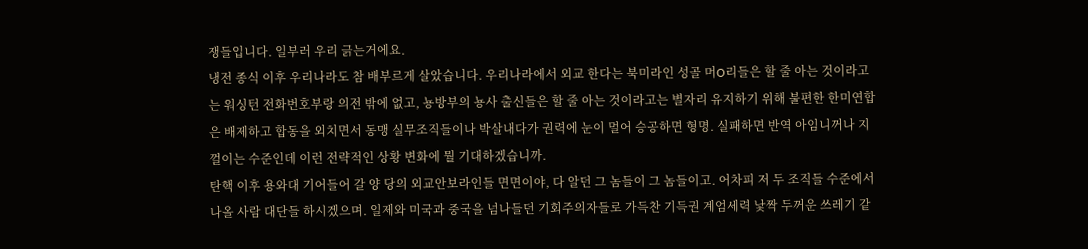쟁들입니다. 일부러 우리 긁는거에요.
냉전 종식 이후 우리나라도 참 배부르게 살았습니다. 우리나라에서 외교 한다는 북미라인 성골 머O리들은 할 줄 아는 것이라고는 워싱턴 전화번호부랑 의전 밖에 없고, 뇽방부의 뇽사 출신들은 할 줄 아는 것이라고는 별자리 유지하기 위해 불편한 한미연합은 배제하고 합동을 외치면서 동맹 실무조직들이나 박살내다가 권력에 눈이 멀어 승공하면 형명. 실패하면 반역 아임니꺼나 지껄이는 수준인데 이런 전략적인 상황 변화에 뭘 기대하겠습니까.
탄핵 이후 용와대 기어들어 갈 양 당의 외교안보라인들 면면이야, 다 알던 그 놈들이 그 놈들이고. 어차피 저 두 조직들 수준에서 나올 사람 대단들 하시겠으며. 일제와 미국과 중국을 넘나들던 기회주의자들로 가득찬 기득권 계엄세력 낯짝 두꺼운 쓰레기 같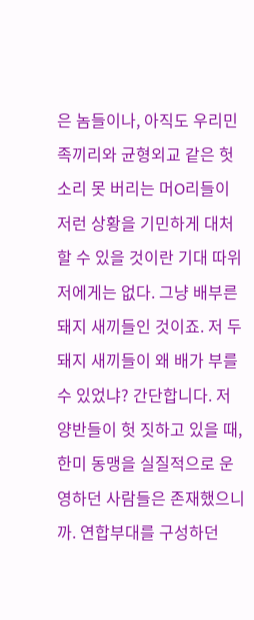은 놈들이나, 아직도 우리민족끼리와 균형외교 같은 헛소리 못 버리는 머O리들이 저런 상황을 기민하게 대처할 수 있을 것이란 기대 따위 저에게는 없다. 그냥 배부른 돼지 새끼들인 것이죠. 저 두 돼지 새끼들이 왜 배가 부를 수 있었냐? 간단합니다. 저 양반들이 헛 짓하고 있을 때, 한미 동맹을 실질적으로 운영하던 사람들은 존재했으니까. 연합부대를 구성하던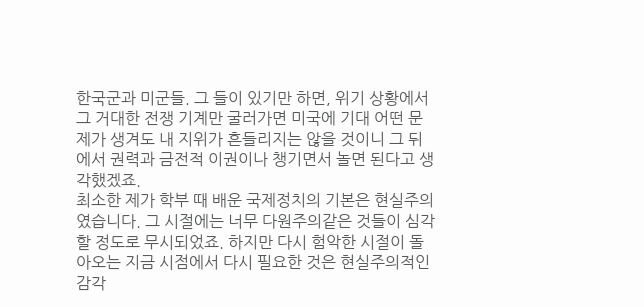한국군과 미군들. 그 들이 있기만 하면, 위기 상황에서 그 거대한 전쟁 기계만 굴러가면 미국에 기대 어떤 문제가 생겨도 내 지위가 흔들리지는 않을 것이니 그 뒤에서 권력과 금전적 이권이나 챙기면서 놀면 된다고 생각했겠죠.
최소한 제가 학부 때 배운 국제정치의 기본은 현실주의였습니다. 그 시절에는 너무 다원주의같은 것들이 심각할 정도로 무시되었죠. 하지만 다시 험악한 시절이 돌아오는 지금 시점에서 다시 필요한 것은 현실주의적인 감각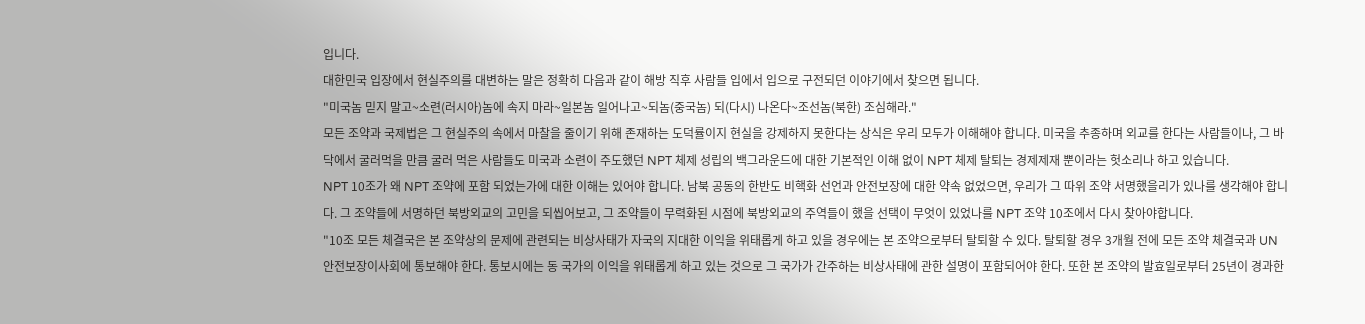입니다.
대한민국 입장에서 현실주의를 대변하는 말은 정확히 다음과 같이 해방 직후 사람들 입에서 입으로 구전되던 이야기에서 찾으면 됩니다.
"미국놈 믿지 말고~소련(러시아)놈에 속지 마라~일본놈 일어나고~되놈(중국놈) 되(다시) 나온다~조선놈(북한) 조심해라."
모든 조약과 국제법은 그 현실주의 속에서 마찰을 줄이기 위해 존재하는 도덕률이지 현실을 강제하지 못한다는 상식은 우리 모두가 이해해야 합니다. 미국을 추종하며 외교를 한다는 사람들이나, 그 바닥에서 굴러먹을 만큼 굴러 먹은 사람들도 미국과 소련이 주도했던 NPT 체제 성립의 백그라운드에 대한 기본적인 이해 없이 NPT 체제 탈퇴는 경제제재 뿐이라는 헛소리나 하고 있습니다.
NPT 10조가 왜 NPT 조약에 포함 되었는가에 대한 이해는 있어야 합니다. 남북 공동의 한반도 비핵화 선언과 안전보장에 대한 약속 없었으면, 우리가 그 따위 조약 서명했을리가 있나를 생각해야 합니다. 그 조약들에 서명하던 북방외교의 고민을 되씹어보고, 그 조약들이 무력화된 시점에 북방외교의 주역들이 했을 선택이 무엇이 있었나를 NPT 조약 10조에서 다시 찾아야합니다.
"10조 모든 체결국은 본 조약상의 문제에 관련되는 비상사태가 자국의 지대한 이익을 위태롭게 하고 있을 경우에는 본 조약으로부터 탈퇴할 수 있다. 탈퇴할 경우 3개월 전에 모든 조약 체결국과 UN 안전보장이사회에 통보해야 한다. 통보시에는 동 국가의 이익을 위태롭게 하고 있는 것으로 그 국가가 간주하는 비상사태에 관한 설명이 포함되어야 한다. 또한 본 조약의 발효일로부터 25년이 경과한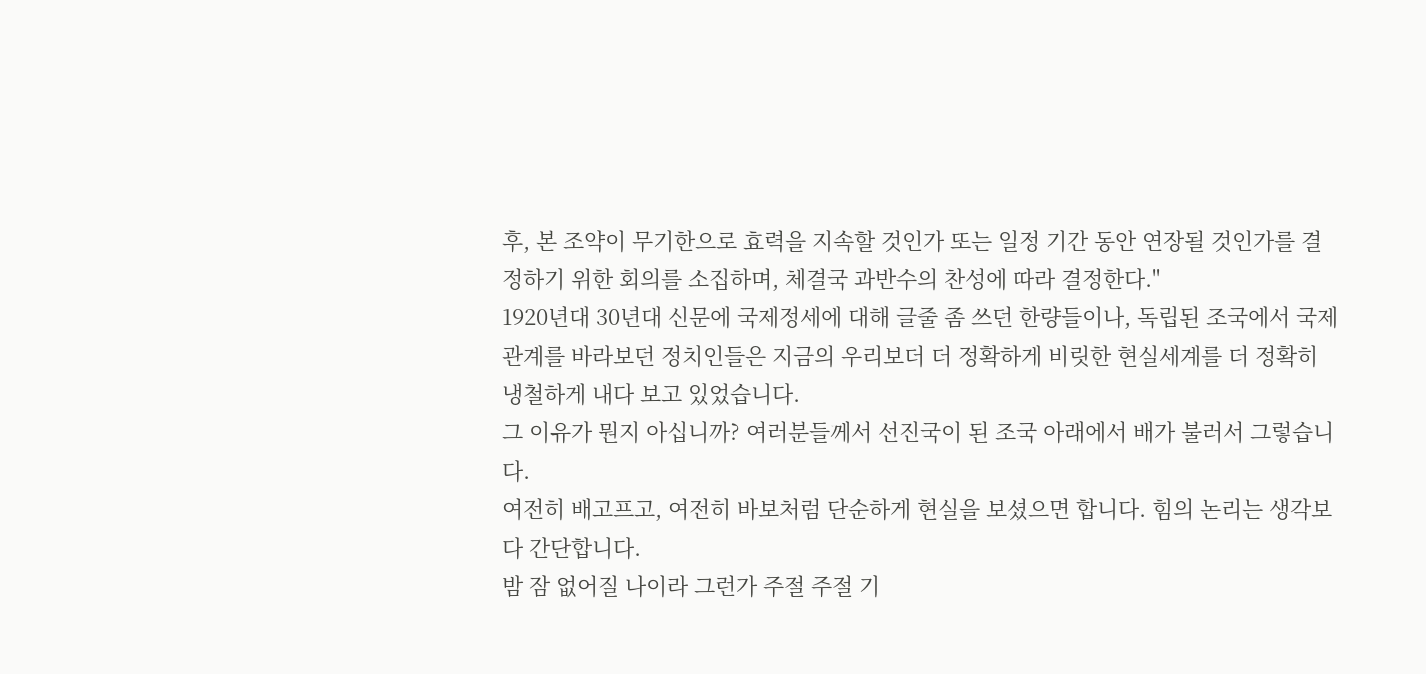후, 본 조약이 무기한으로 효력을 지속할 것인가 또는 일정 기간 동안 연장될 것인가를 결정하기 위한 회의를 소집하며, 체결국 과반수의 찬성에 따라 결정한다."
1920년대 30년대 신문에 국제정세에 대해 글줄 좀 쓰던 한량들이나, 독립된 조국에서 국제관계를 바라보던 정치인들은 지금의 우리보더 더 정확하게 비릿한 현실세계를 더 정확히 냉철하게 내다 보고 있었습니다.
그 이유가 뭔지 아십니까? 여러분들께서 선진국이 된 조국 아래에서 배가 불러서 그렇습니다.
여전히 배고프고, 여전히 바보처럼 단순하게 현실을 보셨으면 합니다. 힘의 논리는 생각보다 간단합니다.
밤 잠 없어질 나이라 그런가 주절 주절 기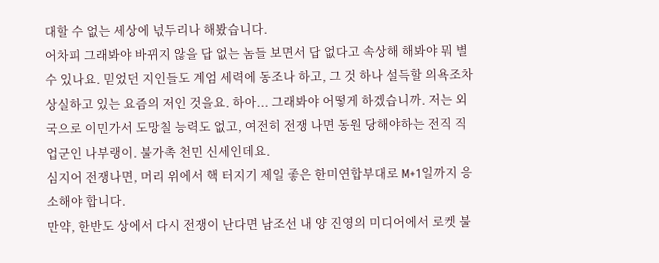대할 수 없는 세상에 넋두리나 해봤습니다.
어차피 그래봐야 바뀌지 않을 답 없는 놈들 보면서 답 없다고 속상해 해봐야 뭐 별 수 있나요. 믿었던 지인들도 계엄 세력에 동조나 하고, 그 것 하나 설득할 의욕조차 상실하고 있는 요즘의 저인 것을요. 하아... 그래봐야 어떻게 하겠습니까. 저는 외국으로 이민가서 도망칠 능력도 없고, 여전히 전쟁 나면 동원 당해야하는 전직 직업군인 나부랭이. 불가촉 천민 신세인데요.
심지어 전쟁나면, 머리 위에서 핵 터지기 제일 좋은 한미연합부대로 M+1일까지 응소해야 합니다.
만약, 한반도 상에서 다시 전쟁이 난다면 남조선 내 양 진영의 미디어에서 로켓 불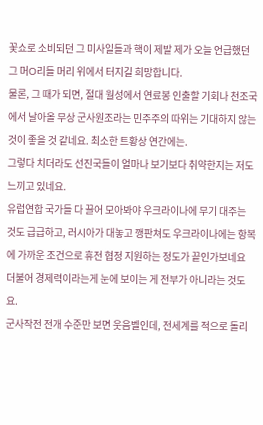꽃쇼로 소비되던 그 미사일들과 핵이 제발 제가 오늘 언급했던 그 머O리들 머리 위에서 터지길 희망합니다.
물론, 그 때가 되면, 절대 월성에서 연료봉 인출할 기회나 천조국에서 날아올 무상 군사원조라는 민주주의 따위는 기대하지 않는 것이 좋을 것 같네요. 최소한 트황상 연간에는.
그렇다 치더라도 선진국들이 얼마나 보기보다 취약한지는 저도 느끼고 있네요.
유럽연합 국가들 다 끌어 모아봐야 우크라이나에 무기 대주는 것도 급급하고, 러시아가 대놓고 깽판쳐도 우크라이나에는 항복에 가까운 조건으로 휴전 협정 지원하는 정도가 끝인가보네요
더불어 경제력이라는게 눈에 보이는 게 전부가 아니라는 것도요.
군사작전 전개 수준만 보면 웃음벨인데, 전세계를 적으로 돌리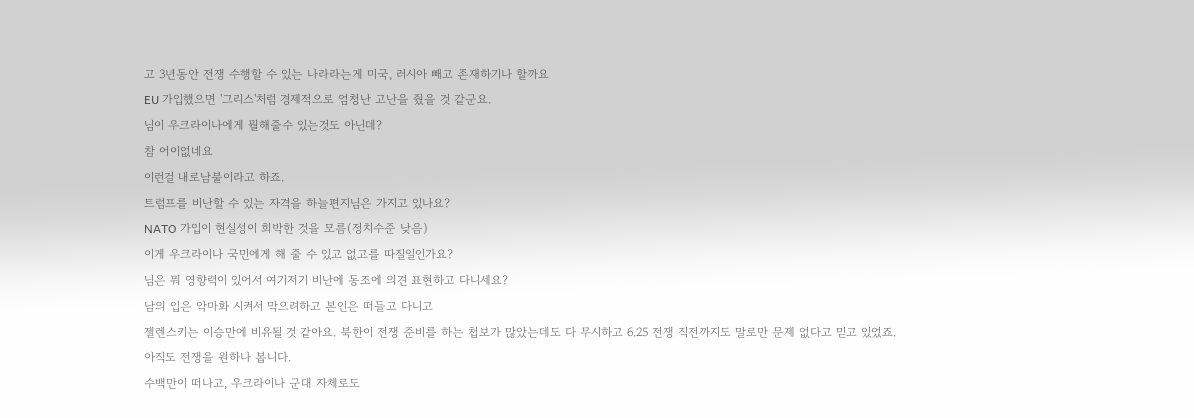고 3년동안 전쟁 수행할 수 있는 나라라는게 미국, 러시아 빼고 존재하기나 할까요
EU 가입했으면 '그리스'처럼 경제적으로 엄청난 고난을 줬을 것 같군요.
님이 우크라이나에게 뭘해줄수 있는것도 아닌데?
참 어이없네요
이런걸 내로남불이라고 하죠.
트럼프를 비난할 수 있는 자격을 하늘편지님은 가지고 있나요?
NATO 가입이 현실성이 희박한 것을 모름(정치수준 낮음)
이게 우크라이나 국민에게 해 줄 수 있고 없고를 따질일인가요?
님은 뭐 영향력이 있어서 여기저기 비난에 동조에 의견 표현하고 다니세요?
남의 입은 악마화 시켜서 막으려하고 본인은 떠들고 다니고
젤렌스키는 이승만에 비유될 것 같아요. 북한이 전쟁 준비를 하는 첩보가 많았는데도 다 무시하고 6.25 전쟁 직전까지도 말로만 문제 없다고 믿고 있었죠.
아직도 전쟁을 원하나 봅니다.
수백만이 떠나고, 우크라이나 군대 자체로도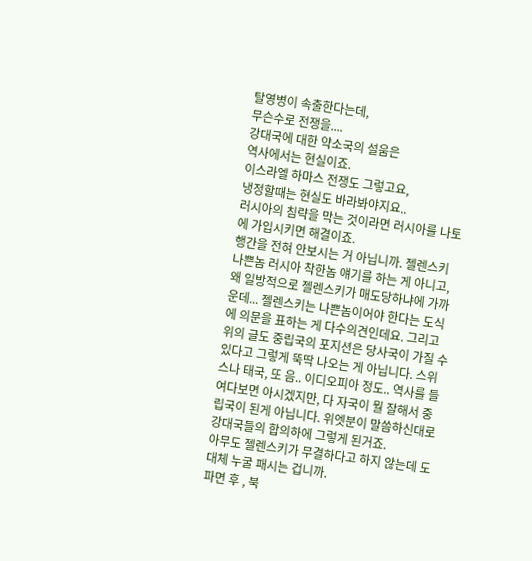탈영병이 속출한다는데,
무슨수로 전쟁을....
강대국에 대한 약소국의 설움은
역사에서는 현실이죠.
이스라엘 하마스 전쟁도 그렇고요,
냉정할때는 현실도 바라봐야지요..
러시아의 침략을 막는 것이라면 러시아를 나토에 가입시키면 해결이죠.
행간을 전혀 안보시는 거 아닙니까. 젤렌스키 나쁜놈 러시아 착한놈 얘기를 하는 게 아니고, 왜 일방적으로 젤렌스키가 매도당하냐에 가까운데... 젤렌스키는 나쁜놈이어야 한다는 도식에 의문을 표하는 게 다수의견인데요. 그리고 위의 글도 중립국의 포지션은 당사국이 가질 수 있다고 그렇게 뚝딱 나오는 게 아닙니다. 스위스나 태국, 또 음.. 이디오피아 정도.. 역사를 들여다보면 아시겠지만, 다 자국이 뭘 잘해서 중립국이 된게 아닙니다. 위엣분이 말씀하신대로 강대국들의 합의하에 그렇게 된거죠.
아무도 젤렌스키가 무결하다고 하지 않는데 도대체 누굴 패시는 겁니까.
파면 후 , 북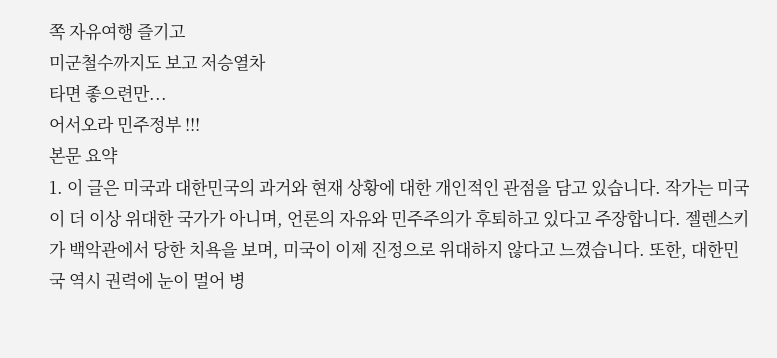쪽 자유여행 즐기고
미군철수까지도 보고 저승열차
타면 좋으련만...
어서오라 민주정부 !!!
본문 요약
1. 이 글은 미국과 대한민국의 과거와 현재 상황에 대한 개인적인 관점을 담고 있습니다. 작가는 미국이 더 이상 위대한 국가가 아니며, 언론의 자유와 민주주의가 후퇴하고 있다고 주장합니다. 젤렌스키가 백악관에서 당한 치욕을 보며, 미국이 이제 진정으로 위대하지 않다고 느꼈습니다. 또한, 대한민국 역시 권력에 눈이 멀어 병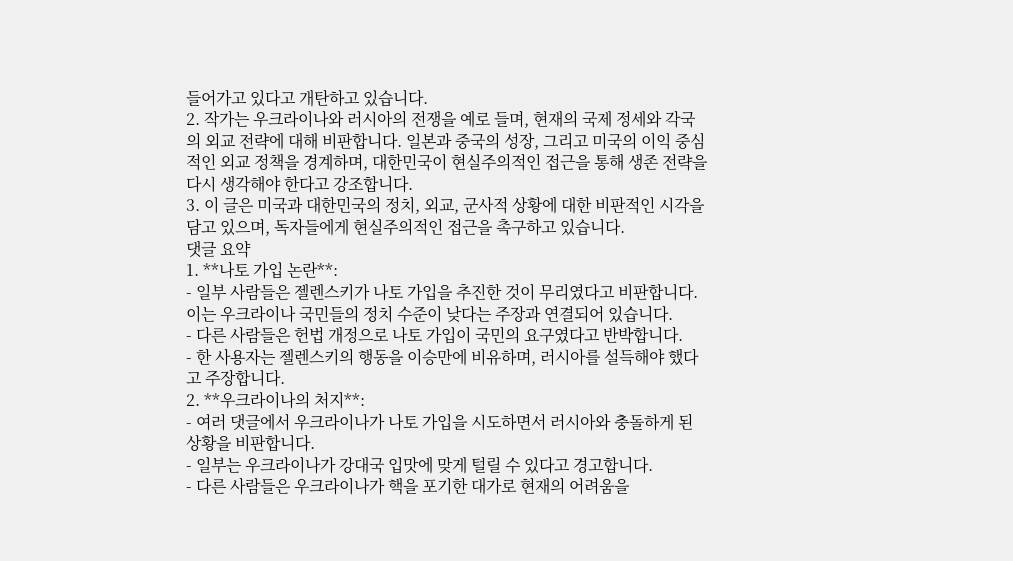들어가고 있다고 개탄하고 있습니다.
2. 작가는 우크라이나와 러시아의 전쟁을 예로 들며, 현재의 국제 정세와 각국의 외교 전략에 대해 비판합니다. 일본과 중국의 성장, 그리고 미국의 이익 중심적인 외교 정책을 경계하며, 대한민국이 현실주의적인 접근을 통해 생존 전략을 다시 생각해야 한다고 강조합니다.
3. 이 글은 미국과 대한민국의 정치, 외교, 군사적 상황에 대한 비판적인 시각을 담고 있으며, 독자들에게 현실주의적인 접근을 촉구하고 있습니다.
댓글 요약
1. **나토 가입 논란**:
- 일부 사람들은 젤렌스키가 나토 가입을 추진한 것이 무리였다고 비판합니다. 이는 우크라이나 국민들의 정치 수준이 낮다는 주장과 연결되어 있습니다.
- 다른 사람들은 헌법 개정으로 나토 가입이 국민의 요구였다고 반박합니다.
- 한 사용자는 젤렌스키의 행동을 이승만에 비유하며, 러시아를 설득해야 했다고 주장합니다.
2. **우크라이나의 처지**:
- 여러 댓글에서 우크라이나가 나토 가입을 시도하면서 러시아와 충돌하게 된 상황을 비판합니다.
- 일부는 우크라이나가 강대국 입맛에 맞게 털릴 수 있다고 경고합니다.
- 다른 사람들은 우크라이나가 핵을 포기한 대가로 현재의 어려움을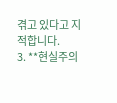겪고 있다고 지적합니다.
3. **현실주의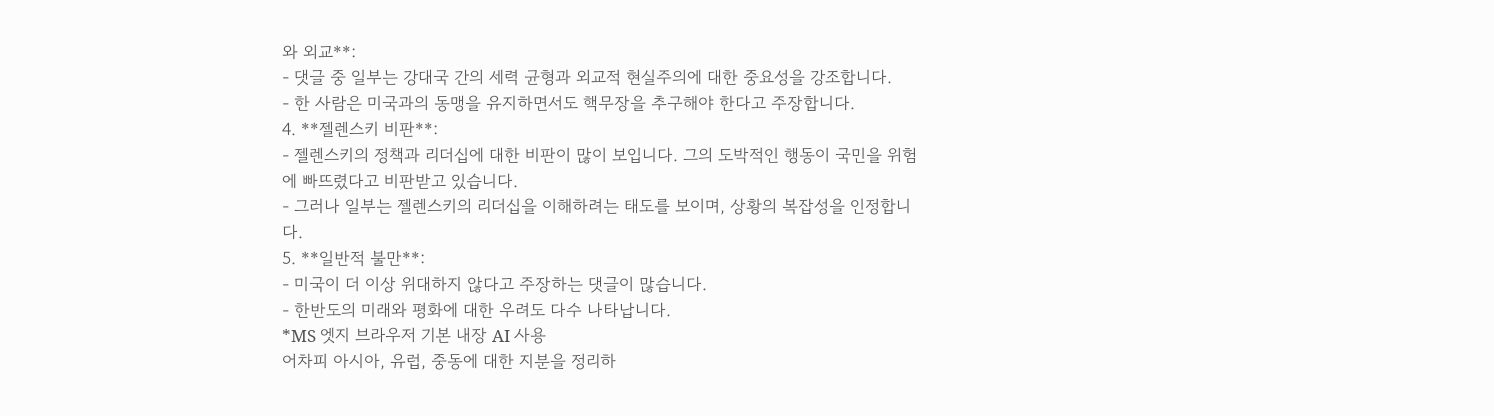와 외교**:
- 댓글 중 일부는 강대국 간의 세력 균형과 외교적 현실주의에 대한 중요성을 강조합니다.
- 한 사람은 미국과의 동맹을 유지하면서도 핵무장을 추구해야 한다고 주장합니다.
4. **젤렌스키 비판**:
- 젤렌스키의 정책과 리더십에 대한 비판이 많이 보입니다. 그의 도박적인 행동이 국민을 위험에 빠뜨렸다고 비판받고 있습니다.
- 그러나 일부는 젤렌스키의 리더십을 이해하려는 태도를 보이며, 상황의 복잡성을 인정합니다.
5. **일반적 불만**:
- 미국이 더 이상 위대하지 않다고 주장하는 댓글이 많습니다.
- 한반도의 미래와 평화에 대한 우려도 다수 나타납니다.
*MS 엣지 브라우저 기본 내장 AI 사용
어차피 아시아, 유럽, 중동에 대한 지분을 정리하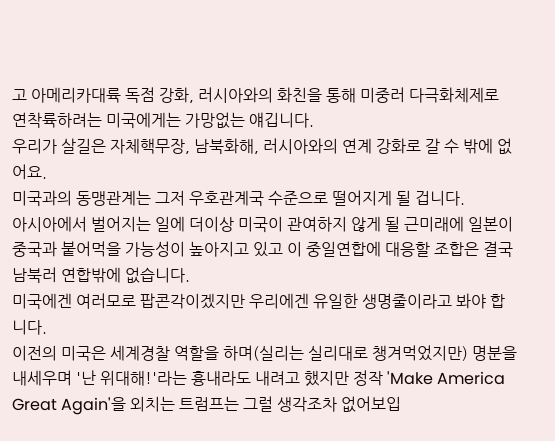고 아메리카대륙 독점 강화, 러시아와의 화친을 통해 미중러 다극화체제로 연착륙하려는 미국에게는 가망없는 얘깁니다.
우리가 살길은 자체핵무장, 남북화해, 러시아와의 연계 강화로 갈 수 밖에 없어요.
미국과의 동맹관계는 그저 우호관계국 수준으로 떨어지게 될 겁니다.
아시아에서 벌어지는 일에 더이상 미국이 관여하지 않게 될 근미래에 일본이 중국과 붙어먹을 가능성이 높아지고 있고 이 중일연합에 대응할 조합은 결국 남북러 연합밖에 없습니다.
미국에겐 여러모로 팝콘각이겠지만 우리에겐 유일한 생명줄이라고 봐야 합니다.
이전의 미국은 세계경찰 역할을 하며(실리는 실리대로 챙겨먹었지만) 명분을 내세우며 '난 위대해!'라는 흉내라도 내려고 했지만 정작 'Make America Great Again'을 외치는 트럼프는 그럴 생각조차 없어보입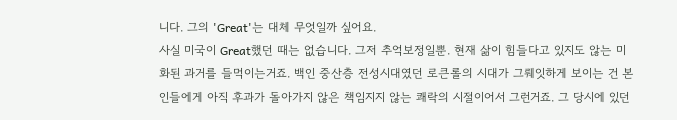니다. 그의 'Great'는 대체 무엇일까 싶어요.
사실 미국이 Great했던 때는 없습니다. 그저 추억보정일뿐. 현재 삶이 힘들다고 있지도 않는 미화된 과거를 들먹이는거죠. 백인 중산층 전성시대였던 로큰롤의 시대가 그뤠잇하게 보이는 건 본인들에게 아직 후과가 돌아가지 않은 책임지지 않는 쾌락의 시절이어서 그런거죠. 그 당시에 있던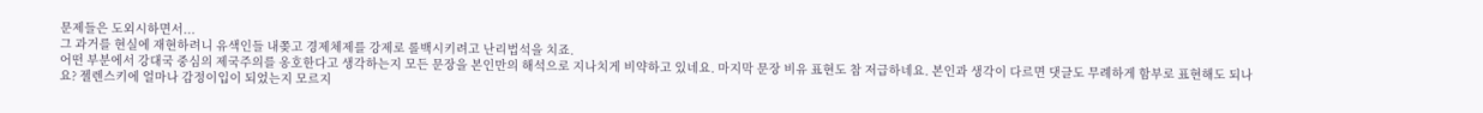문제들은 도외시하면서...
그 과거를 현실에 재현하려니 유색인들 내쫒고 경제체제를 강제로 롤백시키려고 난리법석을 치죠.
어떤 부분에서 강대국 중심의 제국주의를 옹호한다고 생각하는지 모든 문장을 본인만의 해석으로 지나치게 비약하고 있네요. 마지막 문장 비유 표현도 참 저급하네요. 본인과 생각이 다르면 댓글도 무례하게 함부로 표현해도 되나요? 젤렌스키에 얼마나 감정이입이 되었는지 모르지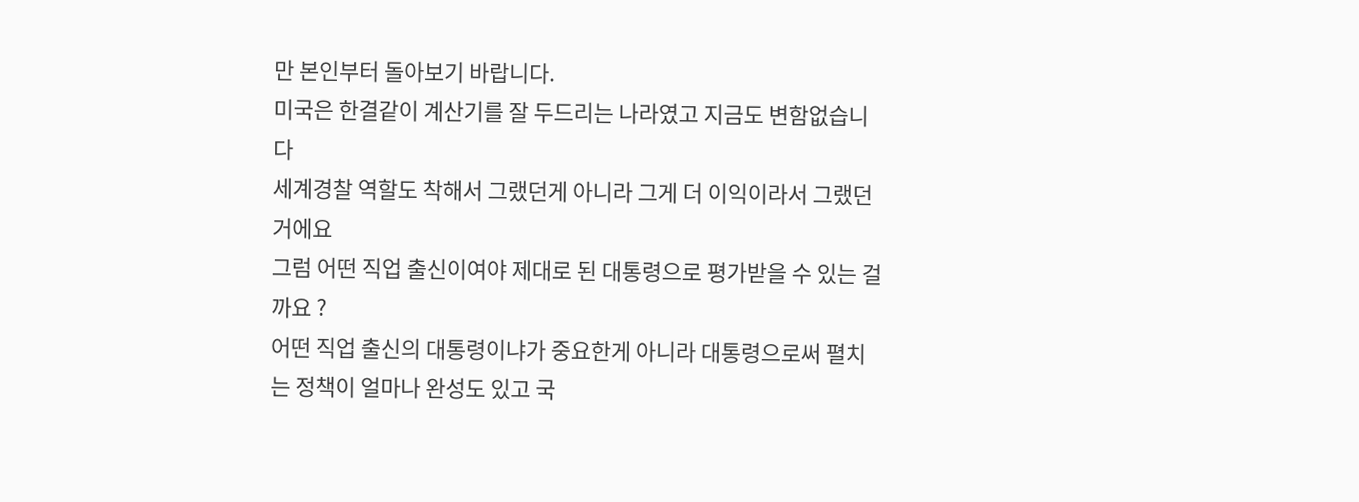만 본인부터 돌아보기 바랍니다.
미국은 한결같이 계산기를 잘 두드리는 나라였고 지금도 변함없습니다
세계경찰 역할도 착해서 그랬던게 아니라 그게 더 이익이라서 그랬던거에요
그럼 어떤 직업 출신이여야 제대로 된 대통령으로 평가받을 수 있는 걸까요 ?
어떤 직업 출신의 대통령이냐가 중요한게 아니라 대통령으로써 펼치는 정책이 얼마나 완성도 있고 국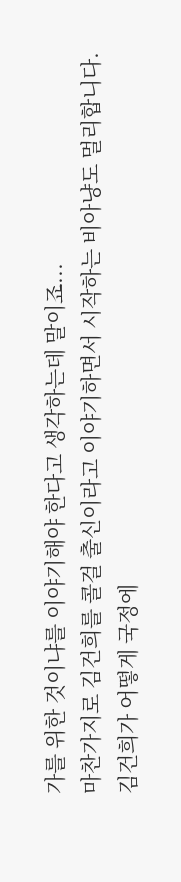가를 위한 것이냐를 이야기해야 한다고 생각하는데 말이죠...
마찬가지로 김건희를 콜걸 출신이라고 이야기하면서 시작하는 비아냥도 멀리합니다.
김건희가 어떻게 국정에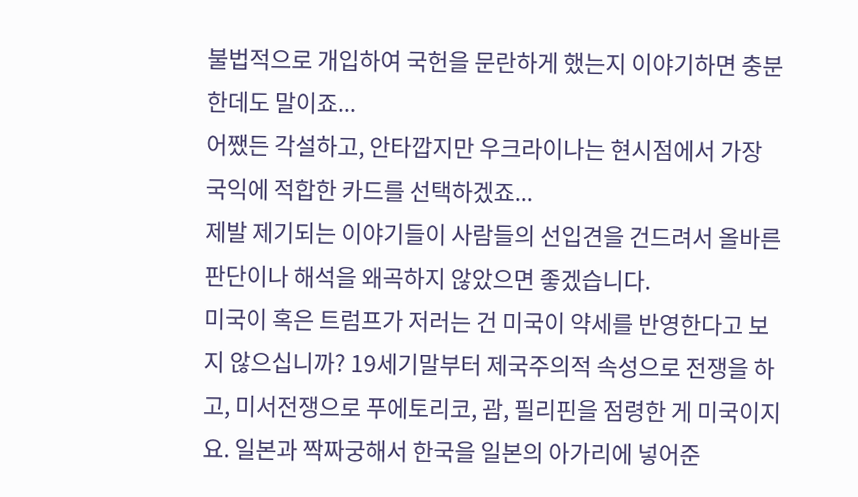불법적으로 개입하여 국헌을 문란하게 했는지 이야기하면 충분한데도 말이죠...
어쨌든 각설하고, 안타깝지만 우크라이나는 현시점에서 가장 국익에 적합한 카드를 선택하겠죠...
제발 제기되는 이야기들이 사람들의 선입견을 건드려서 올바른 판단이나 해석을 왜곡하지 않았으면 좋겠습니다.
미국이 혹은 트럼프가 저러는 건 미국이 약세를 반영한다고 보지 않으십니까? 19세기말부터 제국주의적 속성으로 전쟁을 하고, 미서전쟁으로 푸에토리코, 괌, 필리핀을 점령한 게 미국이지요. 일본과 짝짜궁해서 한국을 일본의 아가리에 넣어준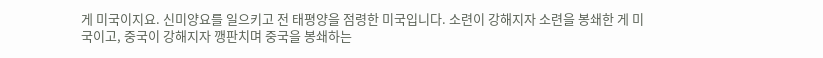게 미국이지요. 신미양요를 일으키고 전 태평양을 점령한 미국입니다. 소련이 강해지자 소련을 봉쇄한 게 미국이고, 중국이 강해지자 깽판치며 중국을 봉쇄하는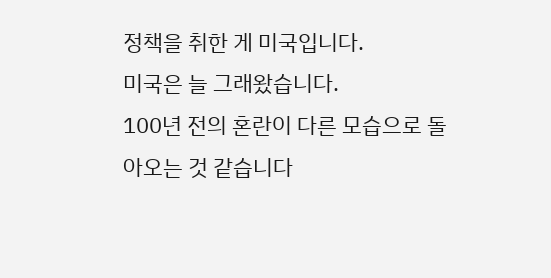정책을 취한 게 미국입니다.
미국은 늘 그래왔습니다.
100년 전의 혼란이 다른 모습으로 돌아오는 것 같습니다